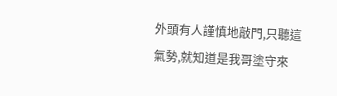外頭有人謹慎地敲門,只聽這氣勢,就知道是我哥塗守來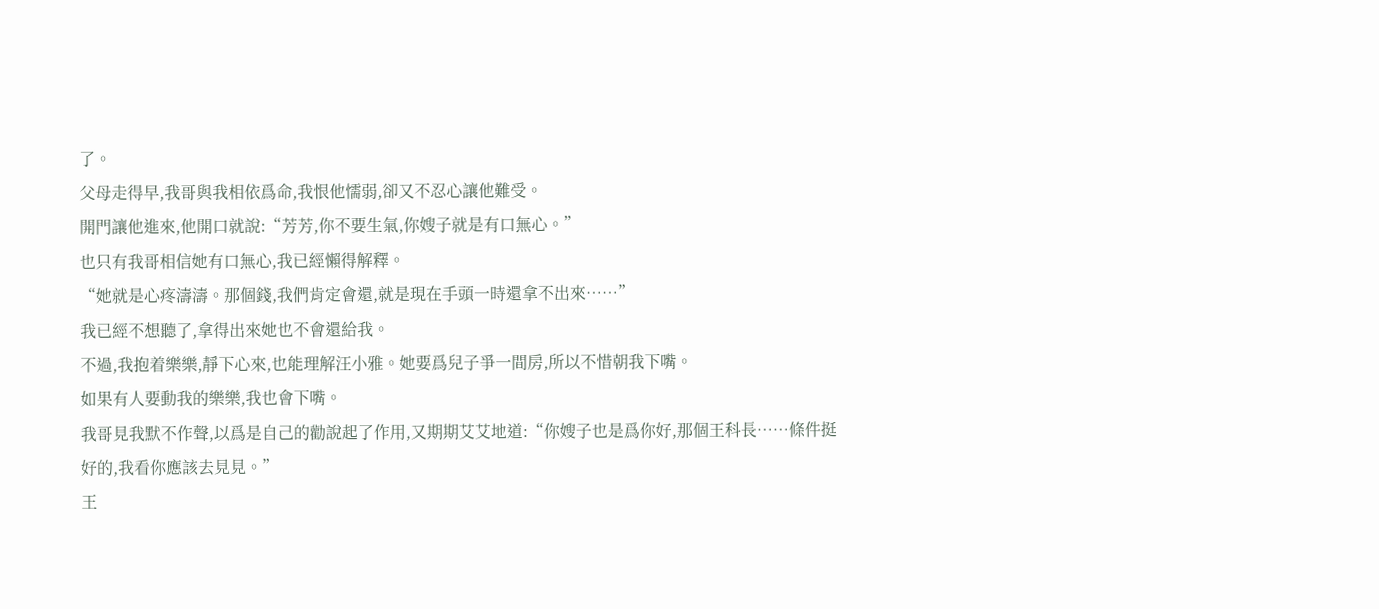了。
父母走得早,我哥與我相依爲命,我恨他懦弱,卻又不忍心讓他難受。
開門讓他進來,他開口就說:“芳芳,你不要生氣,你嫂子就是有口無心。”
也只有我哥相信她有口無心,我已經懶得解釋。
“她就是心疼濤濤。那個錢,我們肯定會還,就是現在手頭一時還拿不出來……”
我已經不想聽了,拿得出來她也不會還給我。
不過,我抱着樂樂,靜下心來,也能理解汪小雅。她要爲兒子爭一間房,所以不惜朝我下嘴。
如果有人要動我的樂樂,我也會下嘴。
我哥見我默不作聲,以爲是自己的勸說起了作用,又期期艾艾地道:“你嫂子也是爲你好,那個王科長……條件挺好的,我看你應該去見見。”
王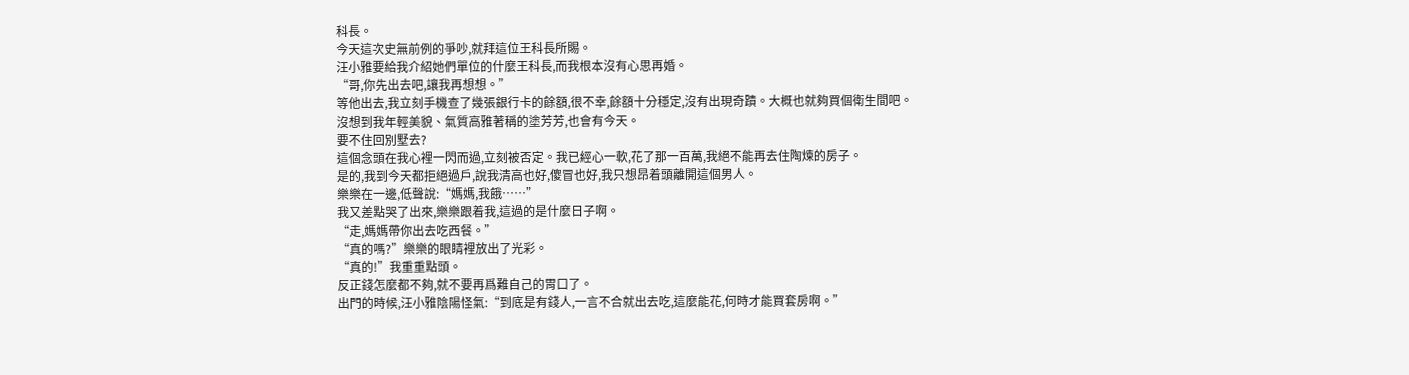科長。
今天這次史無前例的爭吵,就拜這位王科長所賜。
汪小雅要給我介紹她們單位的什麼王科長,而我根本沒有心思再婚。
“哥,你先出去吧,讓我再想想。”
等他出去,我立刻手機查了幾張銀行卡的餘額,很不幸,餘額十分穩定,沒有出現奇蹟。大概也就夠買個衛生間吧。
沒想到我年輕美貌、氣質高雅著稱的塗芳芳,也會有今天。
要不住回別墅去?
這個念頭在我心裡一閃而過,立刻被否定。我已經心一軟,花了那一百萬,我絕不能再去住陶煉的房子。
是的,我到今天都拒絕過戶,說我清高也好,傻冒也好,我只想昂着頭離開這個男人。
樂樂在一邊,低聲說:“媽媽,我餓……”
我又差點哭了出來,樂樂跟着我,這過的是什麼日子啊。
“走,媽媽帶你出去吃西餐。”
“真的嗎?”樂樂的眼睛裡放出了光彩。
“真的!”我重重點頭。
反正錢怎麼都不夠,就不要再爲難自己的胃口了。
出門的時候,汪小雅陰陽怪氣:“到底是有錢人,一言不合就出去吃,這麼能花,何時才能買套房啊。”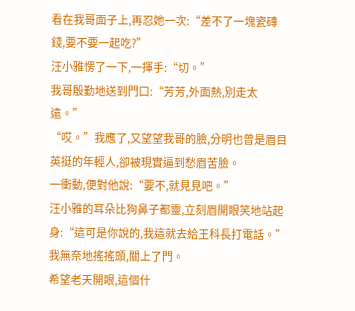看在我哥面子上,再忍她一次:“差不了一塊瓷磚錢,要不要一起吃?”
汪小雅愣了一下,一揮手:“切。”
我哥殷勤地送到門口:“芳芳,外面熱,別走太遠。”
“哎。”我應了,又望望我哥的臉,分明也曾是眉目英挺的年輕人,卻被現實逼到愁眉苦臉。
一衝動,便對他說:“要不,就見見吧。”
汪小雅的耳朵比狗鼻子都靈,立刻眉開眼笑地站起身:“這可是你說的,我這就去給王科長打電話。”
我無奈地搖搖頭,關上了門。
希望老天開眼,這個什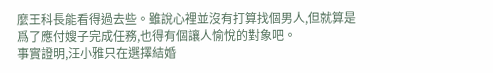麼王科長能看得過去些。雖說心裡並沒有打算找個男人,但就算是爲了應付嫂子完成任務,也得有個讓人愉悅的對象吧。
事實證明,汪小雅只在選擇結婚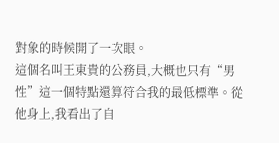對象的時候開了一次眼。
這個名叫王東貴的公務員,大概也只有“男性”這一個特點還算符合我的最低標準。從他身上,我看出了自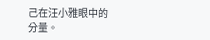己在汪小雅眼中的分量。